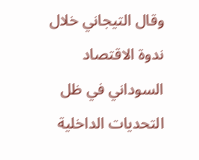وقال التيجاني خلال ندوة الاقتصاد السوداني في ظل التحديات الداخلية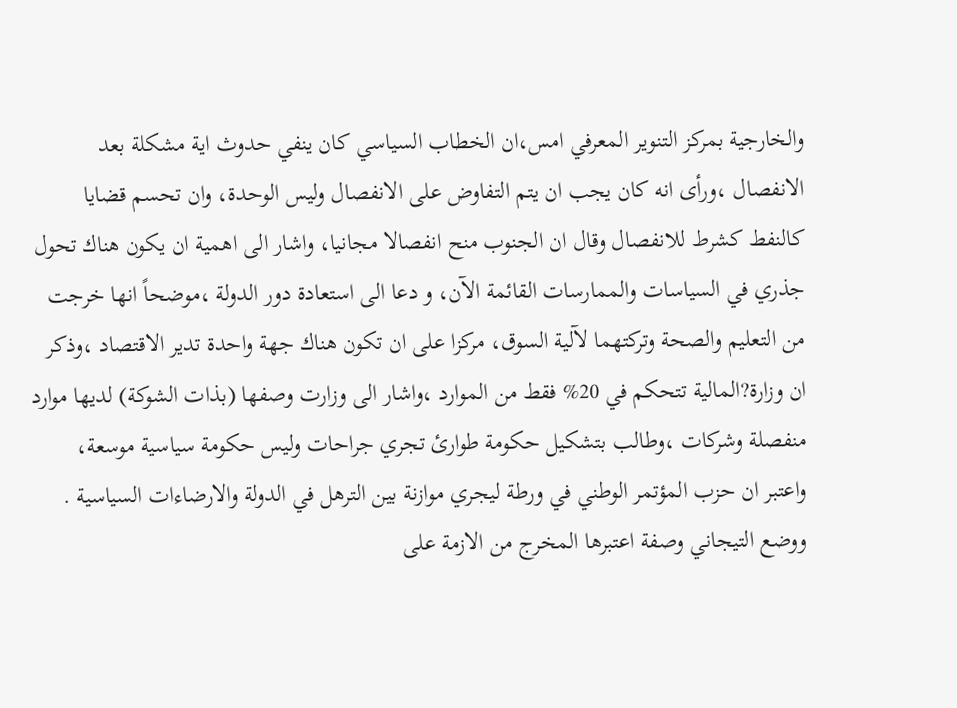والخارجية بمركز التنوير المعرفي امس،ان الخطاب السياسي كان ينفي حدوث اية مشكلة بعد الانفصال ،ورأى انه كان يجب ان يتم التفاوض على الانفصال وليس الوحدة، وان تحسم قضايا كالنفط كشرط للانفصال وقال ان الجنوب منح انفصالا مجانيا، واشار الى اهمية ان يكون هناك تحول جذري في السياسات والممارسات القائمة الآن، و دعا الى استعادة دور الدولة ،موضحاً انها خرجت من التعليم والصحة وتركتهما لآلية السوق، مركزا على ان تكون هناك جهة واحدة تدير الاقتصاد ،وذكر ان وزارة?المالية تتحكم في 20% فقط من الموارد ،واشار الى وزارت وصفها (بذات الشوكة) لديها موارد منفصلة وشركات ،وطالب بتشكيل حكومة طوارئ تجري جراحات وليس حكومة سياسية موسعة، واعتبر ان حزب المؤتمر الوطني في ورطة ليجري موازنة بين الترهل في الدولة والارضاءات السياسية .
ووضع التيجاني وصفة اعتبرها المخرج من الازمة على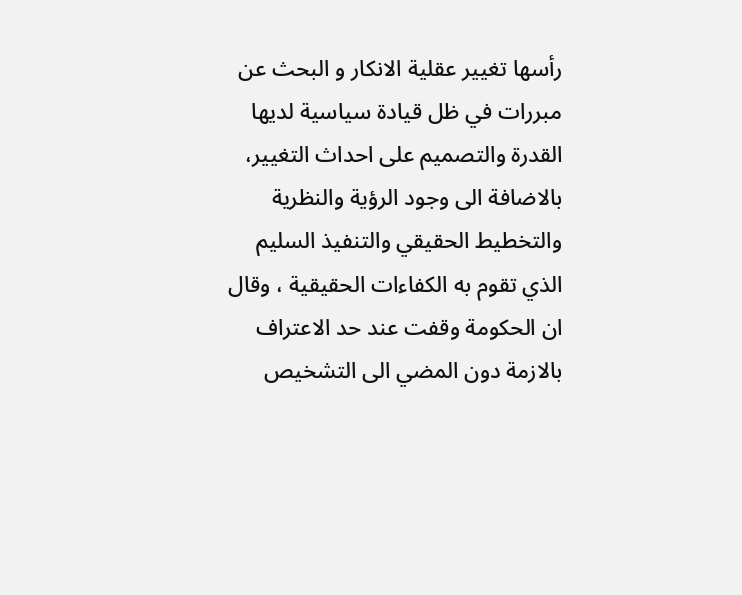رأسها تغيير عقلية الانكار و البحث عن مبررات في ظل قيادة سياسية لديها القدرة والتصميم على احداث التغيير، بالاضافة الى وجود الرؤية والنظرية والتخطيط الحقيقي والتنفيذ السليم الذي تقوم به الكفاءات الحقيقية ، وقال ان الحكومة وقفت عند حد الاعتراف بالازمة دون المضي الى التشخيص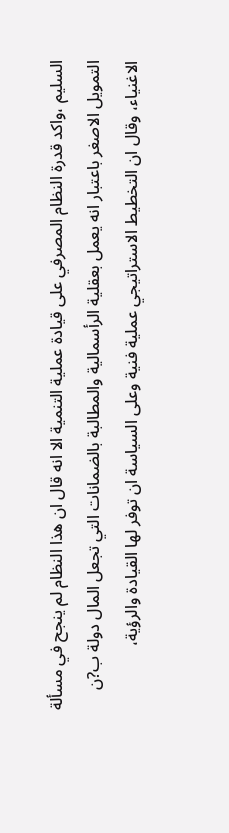السليم ،واكد قدرة النظام المصرفي على قيادة عملية التنمية الا انه قال ان هذا النظام لم ينجح في مسألة التمويل الاصغر باعتبار انه يعمل بعقلية الرأسمالية والمطالبة بالضمانات التي تجعل المال دولة ب?ن الاغنياء، وقال ان التخطيط الاستراتيجي عملية فنية وعلى السياسة ان توفر لها القيادة والرؤية،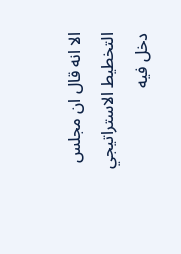الا انه قال ان مجلس التخطيط الاستراتيجي دخل فيه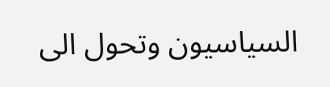السياسيون وتحول الى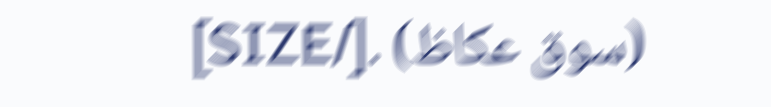(سوق عكاظ) .[/SIZE]